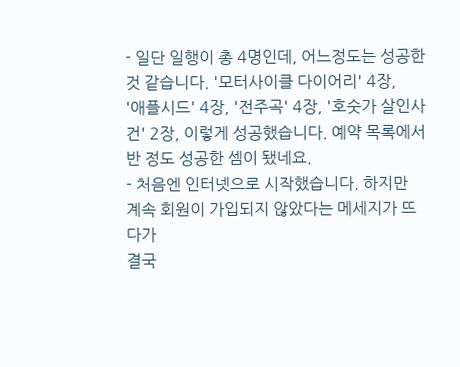- 일단 일행이 총 4명인데, 어느정도는 성공한 것 같습니다. '모터사이클 다이어리' 4장,
'애플시드' 4장, '전주곡' 4장, '호숫가 살인사건' 2장, 이렇게 성공했습니다. 예약 목록에서
반 정도 성공한 셈이 됐네요.
- 처음엔 인터넷으로 시작했습니다. 하지만 계속 회원이 가입되지 않았다는 메세지가 뜨다가
결국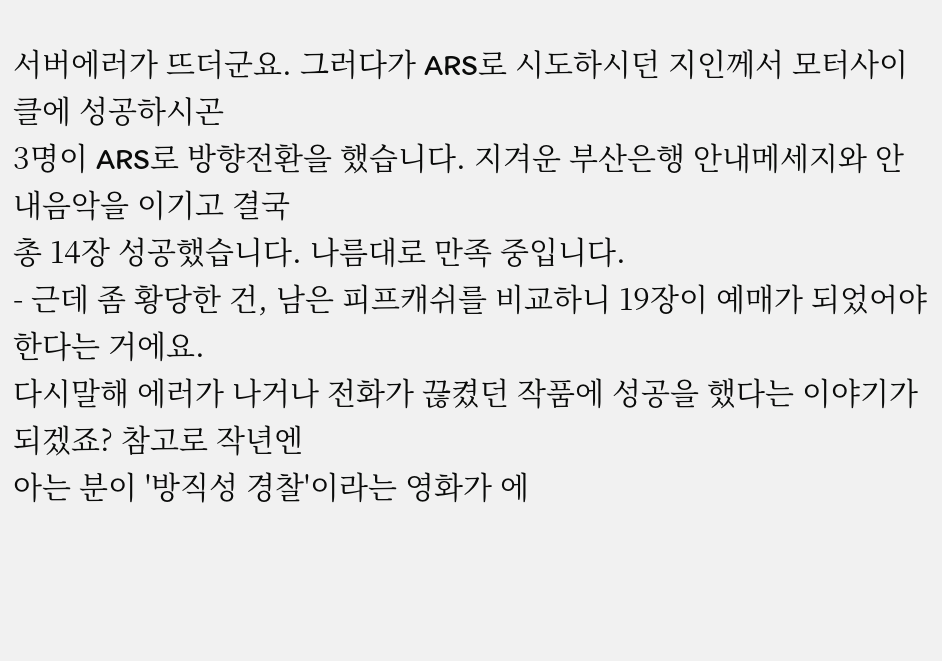서버에러가 뜨더군요. 그러다가 ARS로 시도하시던 지인께서 모터사이클에 성공하시곤
3명이 ARS로 방향전환을 했습니다. 지겨운 부산은행 안내메세지와 안내음악을 이기고 결국
총 14장 성공했습니다. 나름대로 만족 중입니다.
- 근데 좀 황당한 건, 남은 피프캐쉬를 비교하니 19장이 예매가 되었어야 한다는 거에요.
다시말해 에러가 나거나 전화가 끊켰던 작품에 성공을 했다는 이야기가 되겠죠? 참고로 작년엔
아는 분이 '방직성 경찰'이라는 영화가 에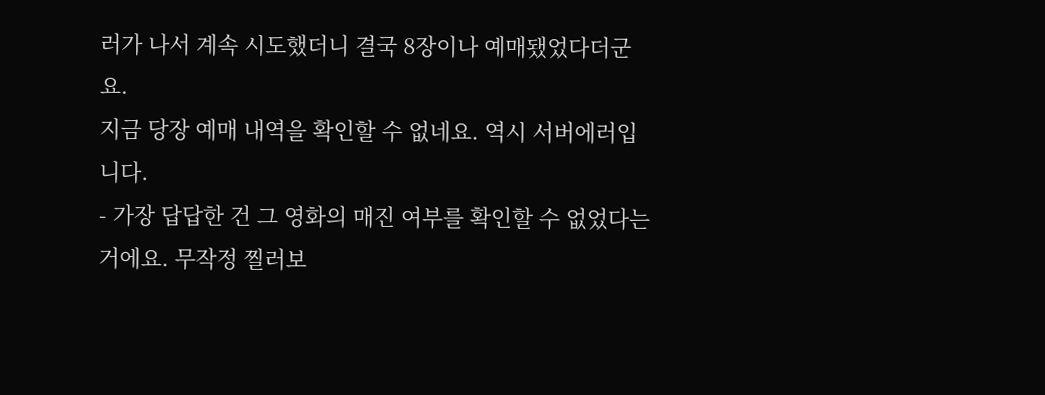러가 나서 계속 시도했더니 결국 8장이나 예매됐었다더군요.
지금 당장 예매 내역을 확인할 수 없네요. 역시 서버에러입니다.
- 가장 답답한 건 그 영화의 매진 여부를 확인할 수 없었다는 거에요. 무작정 찔러보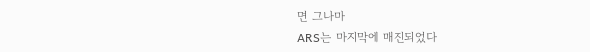면 그나마
ARS는 마지막에 매진되었다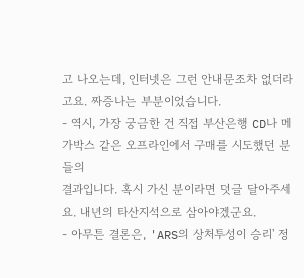고 나오는데, 인터넷은 그런 안내문조차 없더라고요. 짜증나는 부분이었습니다.
- 역시, 가장 궁금한 건 직접 부산은행 CD나 메가박스 같은 오프라인에서 구매를 시도했던 분들의
결과입니다. 혹시 가신 분이라면 덧글 달아주세요. 내년의 타산지석으로 삼아야겠군요.
- 아무튼 결론은, 'ARS의 상처투성이 승리' 정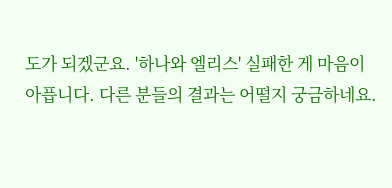도가 되겠군요. '하나와 엘리스' 실패한 게 마음이
아픕니다. 다른 분들의 결과는 어떨지 궁금하네요.